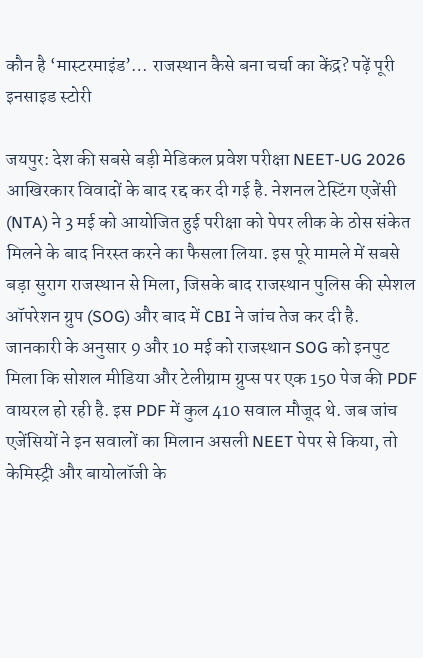कौन है ‘मास्टरमाइंड’… राजस्थान कैसे बना चर्चा का केंद्र? पढ़ें पूरी इनसाइड स्टोरी

जयपुर: देश की सबसे बड़ी मेडिकल प्रवेश परीक्षा NEET-UG 2026 आखिरकार विवादों के बाद रद्द कर दी गई है. नेशनल टेस्टिंग एजेंसी (NTA) ने 3 मई को आयोजित हुई परीक्षा को पेपर लीक के ठोस संकेत मिलने के बाद निरस्त करने का फैसला लिया. इस पूरे मामले में सबसे बड़ा सुराग राजस्थान से मिला, जिसके बाद राजस्थान पुलिस की स्पेशल ऑपरेशन ग्रुप (SOG) और बाद में CBI ने जांच तेज कर दी है.
जानकारी के अनुसार 9 और 10 मई को राजस्थान SOG को इनपुट मिला कि सोशल मीडिया और टेलीग्राम ग्रुप्स पर एक 150 पेज की PDF वायरल हो रही है. इस PDF में कुल 410 सवाल मौजूद थे. जब जांच एजेंसियों ने इन सवालों का मिलान असली NEET पेपर से किया, तो केमिस्ट्री और बायोलॉजी के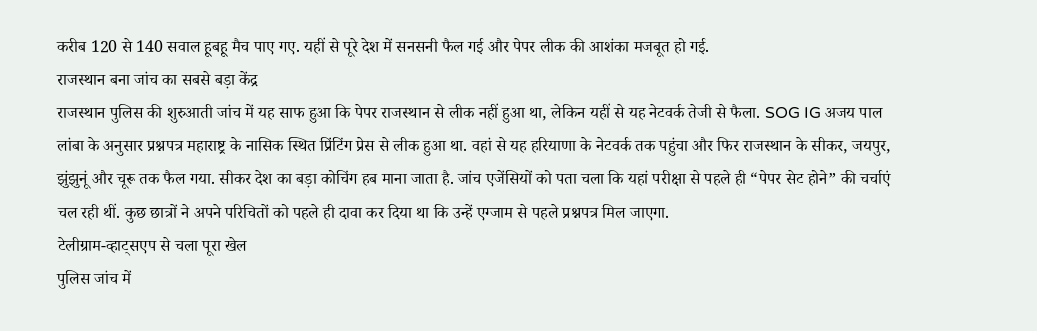करीब 120 से 140 सवाल हूबहू मैच पाए गए. यहीं से पूरे देश में सनसनी फैल गई और पेपर लीक की आशंका मजबूत हो गई.
राजस्थान बना जांच का सबसे बड़ा केंद्र
राजस्थान पुलिस की शुरुआती जांच में यह साफ हुआ कि पेपर राजस्थान से लीक नहीं हुआ था, लेकिन यहीं से यह नेटवर्क तेजी से फैला. SOG IG अजय पाल लांबा के अनुसार प्रश्नपत्र महाराष्ट्र के नासिक स्थित प्रिंटिंग प्रेस से लीक हुआ था. वहां से यह हरियाणा के नेटवर्क तक पहुंचा और फिर राजस्थान के सीकर, जयपुर, झुंझुनूं और चूरू तक फैल गया. सीकर देश का बड़ा कोचिंग हब माना जाता है. जांच एजेंसियों को पता चला कि यहां परीक्षा से पहले ही “पेपर सेट होने” की चर्चाएं चल रही थीं. कुछ छात्रों ने अपने परिचितों को पहले ही दावा कर दिया था कि उन्हें एग्जाम से पहले प्रश्नपत्र मिल जाएगा.
टेलीग्राम-व्हाट्सएप से चला पूरा खेल
पुलिस जांच में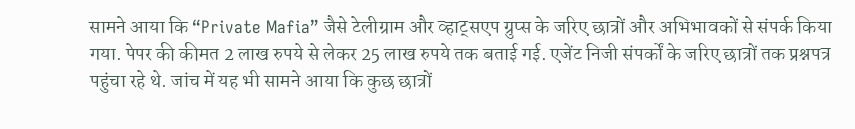सामने आया कि “Private Mafia” जैसे टेलीग्राम और व्हाट्सएप ग्रुप्स के जरिए छात्रों और अभिभावकों से संपर्क किया गया. पेपर की कीमत 2 लाख रुपये से लेकर 25 लाख रुपये तक बताई गई. एजेंट निजी संपर्कों के जरिए छात्रों तक प्रश्नपत्र पहुंचा रहे थे. जांच में यह भी सामने आया कि कुछ छात्रों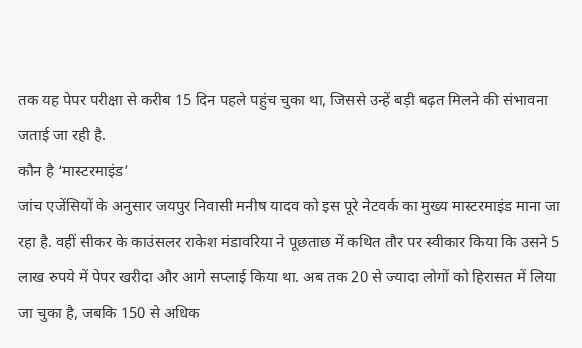तक यह पेपर परीक्षा से करीब 15 दिन पहले पहुंच चुका था, जिससे उन्हें बड़ी बढ़त मिलने की संभावना जताई जा रही है.
कौन है ‘मास्टरमाइंड’
जांच एजेंसियों के अनुसार जयपुर निवासी मनीष यादव को इस पूरे नेटवर्क का मुख्य मास्टरमाइंड माना जा रहा है. वहीं सीकर के काउंसलर राकेश मंडावरिया ने पूछताछ में कथित तौर पर स्वीकार किया कि उसने 5 लाख रुपये में पेपर खरीदा और आगे सप्लाई किया था. अब तक 20 से ज्यादा लोगों को हिरासत में लिया जा चुका है, जबकि 150 से अधिक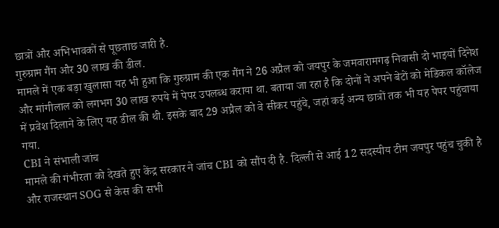छात्रों और अभिभावकों से पूछताछ जारी है.
गुरुग्राम गैंग और 30 लाख की डील.
मामले में एक बड़ा खुलासा यह भी हुआ कि गुरुग्राम की एक गैंग ने 26 अप्रैल को जयपुर के जमवारामगढ़ निवासी दो भाइयों दिनेश और मांगीलाल को लगभग 30 लाख रुपये में पेपर उपलब्ध कराया था. बताया जा रहा है कि दोनों ने अपने बेटों को मेडिकल कॉलेज में प्रवेश दिलाने के लिए यह डील की थी. इसके बाद 29 अप्रैल को वे सीकर पहुंचे, जहां कई अन्य छात्रों तक भी यह पेपर पहुंचाया गया.
CBI ने संभाली जांच
मामले की गंभीरता को देखते हुए केंद्र सरकार ने जांच CBI को सौंप दी है. दिल्ली से आई 12 सदस्यीय टीम जयपुर पहुंच चुकी है और राजस्थान SOG से केस की सभी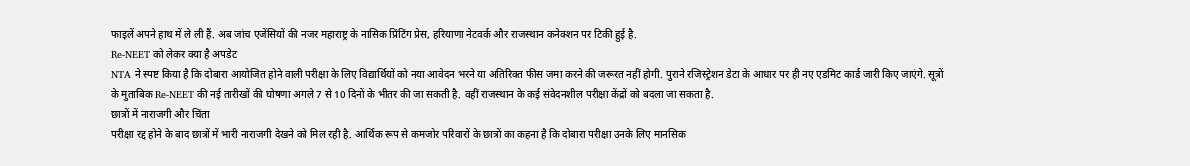फाइलें अपने हाथ में ले ली हैं. अब जांच एजेंसियों की नजर महाराष्ट्र के नासिक प्रिंटिंग प्रेस, हरियाणा नेटवर्क और राजस्थान कनेक्शन पर टिकी हुई है.
Re-NEET को लेकर क्या है अपडेट
NTA ने स्पष्ट किया है कि दोबारा आयोजित होने वाली परीक्षा के लिए विद्यार्थियों को नया आवेदन भरने या अतिरिक्त फीस जमा करने की जरूरत नहीं होगी. पुराने रजिस्ट्रेशन डेटा के आधार पर ही नए एडमिट कार्ड जारी किए जाएंगे. सूत्रों के मुताबिक Re-NEET की नई तारीखों की घोषणा अगले 7 से 10 दिनों के भीतर की जा सकती है. वहीं राजस्थान के कई संवेदनशील परीक्षा केंद्रों को बदला जा सकता है.
छात्रों में नाराजगी और चिंता
परीक्षा रद्द होने के बाद छात्रों में भारी नाराजगी देखने को मिल रही है. आर्थिक रूप से कमजोर परिवारों के छात्रों का कहना है कि दोबारा परीक्षा उनके लिए मानसिक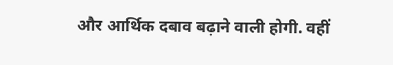और आर्थिक दबाव बढ़ाने वाली होगी. वहीं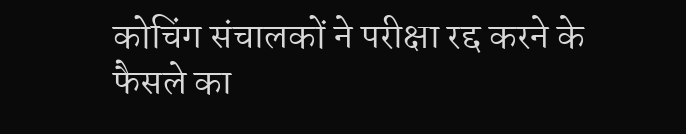कोचिंग संचालकों ने परीक्षा रद्द करने के फैसले का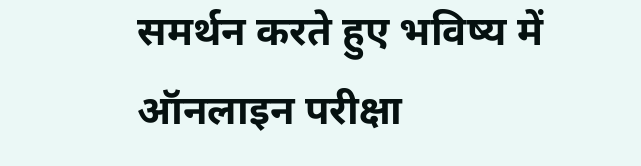समर्थन करते हुए भविष्य में ऑनलाइन परीक्षा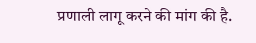प्रणाली लागू करने की मांग की है.